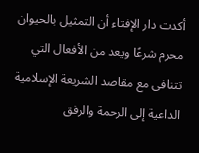أكدت دار الإفتاء أن التمثيل بالحيوان محرم شرعًا ويعد من الأفعال التي تتنافى مع مقاصد الشريعة الإسلامية الداعية إلى الرحمة والرفق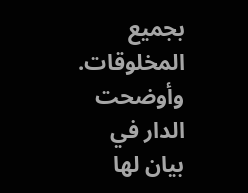بجميع المخلوقات.
وأوضحت الدار في بيان لها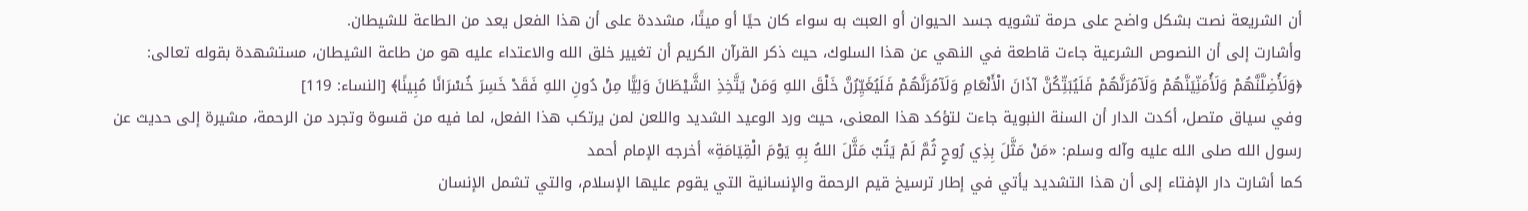أن الشريعة نصت بشكل واضح على حرمة تشويه جسد الحيوان أو العبث به سواء كان حيًا أو ميتًا، مشددة على أن هذا الفعل يعد من الطاعة للشيطان.
وأشارت إلى أن النصوص الشرعية جاءت قاطعة في النهي عن هذا السلوك، حيث ذكر القرآن الكريم أن تغيير خلق الله والاعتداء عليه هو من طاعة الشيطان، مستشهدة بقوله تعالى: ﴿وَلَأُضِلَّنَّهُمْ وَلَأُمَنِّيَنَّهُمْ وَلَآمُرَنَّهُمْ فَلَيُبَتِّكُنَّ آذَانَ الْأَنْعَامِ وَلَآمُرَنَّهُمْ فَلَيُغَيِّرُنَّ خَلْقَ اللهِ وَمَنْ يَتَّخِذِ الشَّيْطَانَ وَلِيًّا مِنْ دُونِ اللهِ فَقَدْ خَسِرَ خُسْرَانًا مُبِينًا﴾ [النساء: 119]
وفي سياق متصل، أكدت الدار أن السنة النبوية جاءت لتؤكد هذا المعنى، حيث ورد الوعيد الشديد واللعن لمن يرتكب هذا الفعل، لما فيه من قسوة وتجرد من الرحمة، مشيرة إلى حديث عن رسول الله صلى الله عليه وآله وسلم: «مَنْ مَثَّلَ بِذِي رُوحٍ ثُمَّ لَمْ يَتُبْ مَثَّلَ اللهُ بِهِ يَوْمَ الْقِيَامَةِ» أخرجه الإمام أحمد
كما أشارت دار الإفتاء إلى أن هذا التشديد يأتي في إطار ترسيخ قيم الرحمة والإنسانية التي يقوم عليها الإسلام، والتي تشمل الإنسان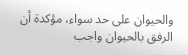والحيوان على حد سواء، مؤكدة أن الرفق بالحيوان واجب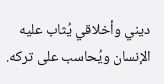ديني وأخلاقي يُثاب عليه الإنسان ويُحاسب على تركه.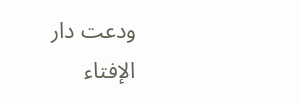ودعت دار الإفتاء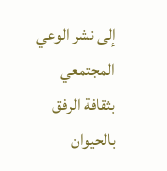إلى نشر الوعي المجتمعي بثقافة الرفق بالحيوان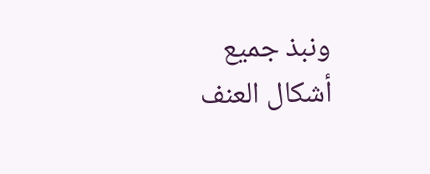ونبذ جميع أشكال العنف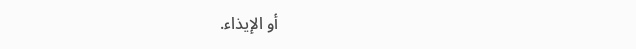أو الإيذاء.